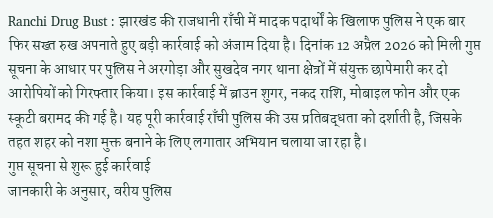Ranchi Drug Bust : झारखंड की राजधानी राँची में मादक पदार्थों के खिलाफ पुलिस ने एक बार फिर सख्त रुख अपनाते हुए बड़ी कार्रवाई को अंजाम दिया है। दिनांक 12 अप्रैल 2026 को मिली गुप्त सूचना के आधार पर पुलिस ने अरगोड़ा और सुखदेव नगर थाना क्षेत्रों में संयुक्त छापेमारी कर दो आरोपियों को गिरफ्तार किया। इस कार्रवाई में ब्राउन शुगर, नकद राशि, मोबाइल फोन और एक स्कूटी बरामद की गई है। यह पूरी कार्रवाई राँची पुलिस की उस प्रतिबद्धता को दर्शाती है, जिसके तहत शहर को नशा मुक्त बनाने के लिए लगातार अभियान चलाया जा रहा है।
गुप्त सूचना से शुरू हुई कार्रवाई
जानकारी के अनुसार, वरीय पुलिस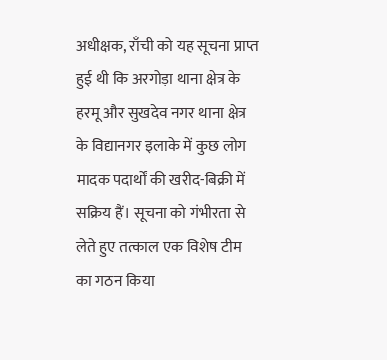अधीक्षक, राँची को यह सूचना प्राप्त हुई थी कि अरगोड़ा थाना क्षेत्र के हरमू और सुखदेव नगर थाना क्षेत्र के विद्यानगर इलाके में कुछ लोग मादक पदार्थों की खरीद-बिक्री में सक्रिय हैं। सूचना को गंभीरता से लेते हुए तत्काल एक विशेष टीम का गठन किया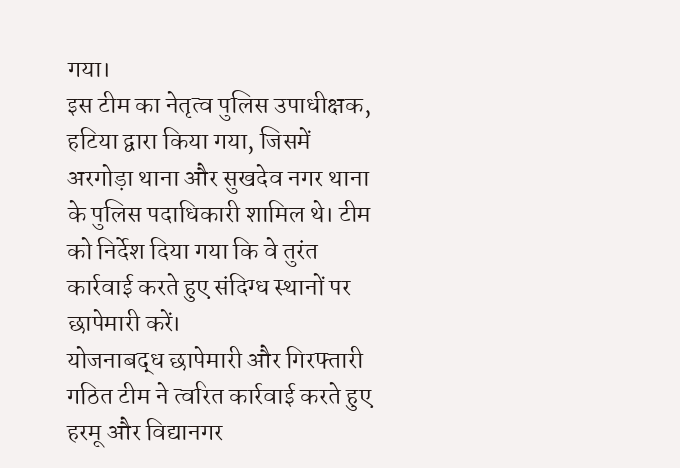गया।
इस टीम का नेतृत्व पुलिस उपाधीक्षक, हटिया द्वारा किया गया, जिसमें अरगोड़ा थाना और सुखदेव नगर थाना के पुलिस पदाधिकारी शामिल थे। टीम को निर्देश दिया गया कि वे तुरंत कार्रवाई करते हुए संदिग्ध स्थानों पर छापेमारी करें।
योजनाबद्ध छापेमारी और गिरफ्तारी
गठित टीम ने त्वरित कार्रवाई करते हुए हरमू और विद्यानगर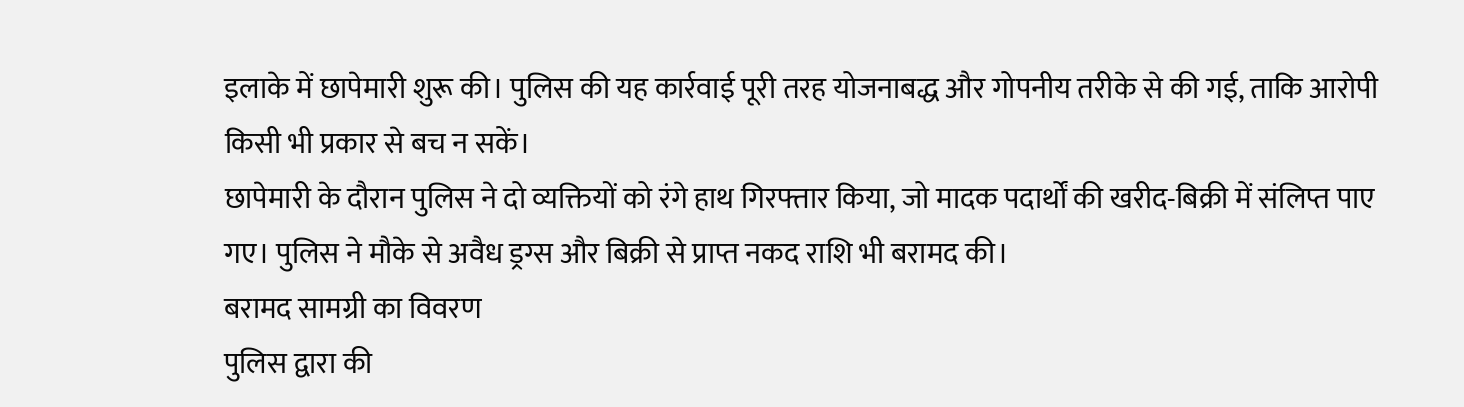इलाके में छापेमारी शुरू की। पुलिस की यह कार्रवाई पूरी तरह योजनाबद्ध और गोपनीय तरीके से की गई, ताकि आरोपी किसी भी प्रकार से बच न सकें।
छापेमारी के दौरान पुलिस ने दो व्यक्तियों को रंगे हाथ गिरफ्तार किया, जो मादक पदार्थों की खरीद-बिक्री में संलिप्त पाए गए। पुलिस ने मौके से अवैध ड्रग्स और बिक्री से प्राप्त नकद राशि भी बरामद की।
बरामद सामग्री का विवरण
पुलिस द्वारा की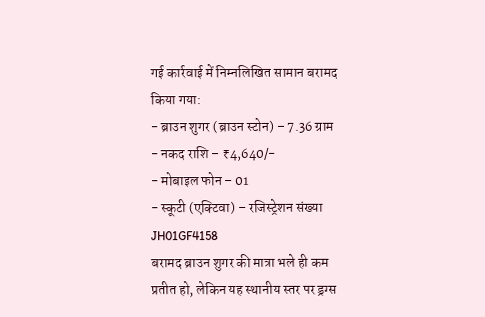गई कार्रवाई में निम्नलिखित सामान बरामद किया गया:
- ब्राउन शुगर (ब्राउन स्टोन) – 7.36 ग्राम
- नकद राशि – ₹4,640/-
- मोबाइल फोन – 01
- स्कूटी (एक्टिवा) – रजिस्ट्रेशन संख्या JH01GF4158
बरामद ब्राउन शुगर की मात्रा भले ही कम प्रतीत हो, लेकिन यह स्थानीय स्तर पर ड्रग्स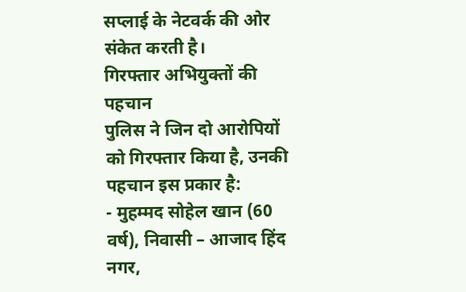सप्लाई के नेटवर्क की ओर संकेत करती है।
गिरफ्तार अभियुक्तों की पहचान
पुलिस ने जिन दो आरोपियों को गिरफ्तार किया है, उनकी पहचान इस प्रकार है:
- मुहम्मद सोहेल खान (60 वर्ष), निवासी – आजाद हिंद नगर,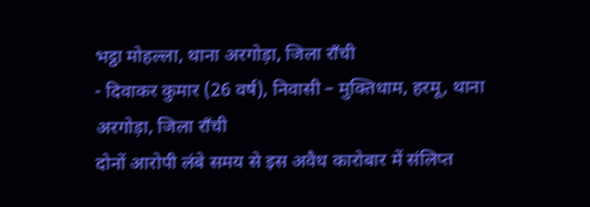भट्ठा मोहल्ला, थाना अरगोड़ा, जिला राँची
- दिवाकर कुमार (26 वर्ष), निवासी – मुक्तिधाम, हरमू, थाना अरगोड़ा, जिला राँची
दोनों आरोपी लंबे समय से इस अवैध कारोबार में संलिप्त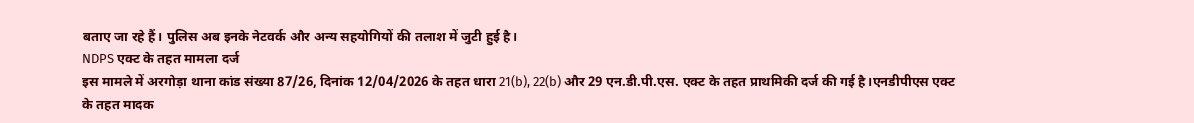बताए जा रहे हैं। पुलिस अब इनके नेटवर्क और अन्य सहयोगियों की तलाश में जुटी हुई है।
NDPS एक्ट के तहत मामला दर्ज
इस मामले में अरगोड़ा थाना कांड संख्या 87/26, दिनांक 12/04/2026 के तहत धारा 21(b), 22(b) और 29 एन.डी.पी.एस. एक्ट के तहत प्राथमिकी दर्ज की गई है।एनडीपीएस एक्ट के तहत मादक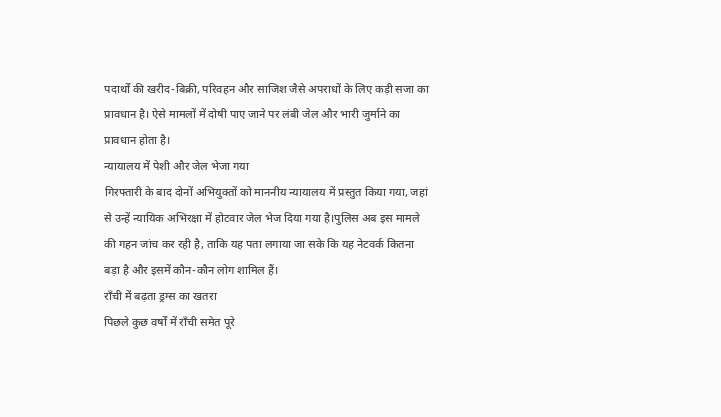पदार्थों की खरीद-बिक्री, परिवहन और साजिश जैसे अपराधों के लिए कड़ी सजा का प्रावधान है। ऐसे मामलों में दोषी पाए जाने पर लंबी जेल और भारी जुर्माने का प्रावधान होता है।
न्यायालय में पेशी और जेल भेजा गया
गिरफ्तारी के बाद दोनों अभियुक्तों को माननीय न्यायालय में प्रस्तुत किया गया, जहां से उन्हें न्यायिक अभिरक्षा में होटवार जेल भेज दिया गया है।पुलिस अब इस मामले की गहन जांच कर रही है, ताकि यह पता लगाया जा सके कि यह नेटवर्क कितना बड़ा है और इसमें कौन-कौन लोग शामिल हैं।
राँची में बढ़ता ड्रग्स का खतरा
पिछले कुछ वर्षों में राँची समेत पूरे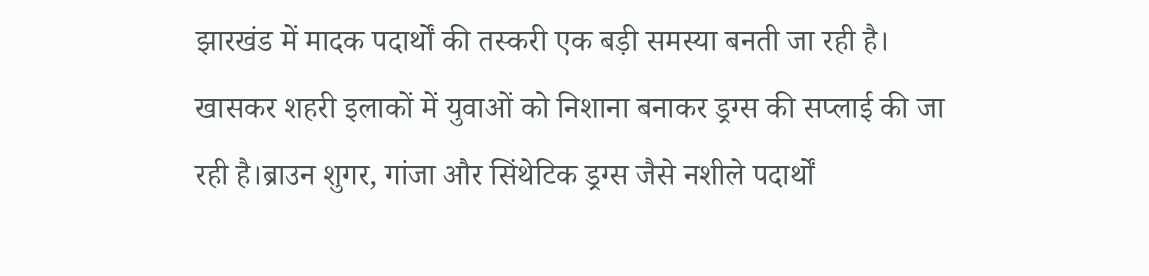झारखंड में मादक पदार्थों की तस्करी एक बड़ी समस्या बनती जा रही है। खासकर शहरी इलाकों में युवाओं को निशाना बनाकर ड्रग्स की सप्लाई की जा रही है।ब्राउन शुगर, गांजा और सिंथेटिक ड्रग्स जैसे नशीले पदार्थों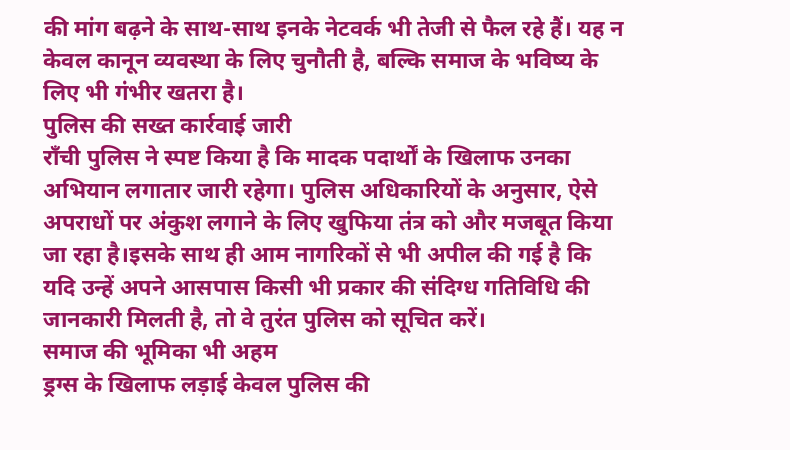की मांग बढ़ने के साथ-साथ इनके नेटवर्क भी तेजी से फैल रहे हैं। यह न केवल कानून व्यवस्था के लिए चुनौती है, बल्कि समाज के भविष्य के लिए भी गंभीर खतरा है।
पुलिस की सख्त कार्रवाई जारी
राँची पुलिस ने स्पष्ट किया है कि मादक पदार्थों के खिलाफ उनका अभियान लगातार जारी रहेगा। पुलिस अधिकारियों के अनुसार, ऐसे अपराधों पर अंकुश लगाने के लिए खुफिया तंत्र को और मजबूत किया जा रहा है।इसके साथ ही आम नागरिकों से भी अपील की गई है कि यदि उन्हें अपने आसपास किसी भी प्रकार की संदिग्ध गतिविधि की जानकारी मिलती है, तो वे तुरंत पुलिस को सूचित करें।
समाज की भूमिका भी अहम
ड्रग्स के खिलाफ लड़ाई केवल पुलिस की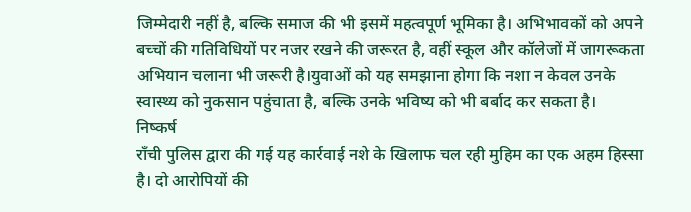जिम्मेदारी नहीं है, बल्कि समाज की भी इसमें महत्वपूर्ण भूमिका है। अभिभावकों को अपने बच्चों की गतिविधियों पर नजर रखने की जरूरत है, वहीं स्कूल और कॉलेजों में जागरूकता अभियान चलाना भी जरूरी है।युवाओं को यह समझाना होगा कि नशा न केवल उनके स्वास्थ्य को नुकसान पहुंचाता है, बल्कि उनके भविष्य को भी बर्बाद कर सकता है।
निष्कर्ष
राँची पुलिस द्वारा की गई यह कार्रवाई नशे के खिलाफ चल रही मुहिम का एक अहम हिस्सा है। दो आरोपियों की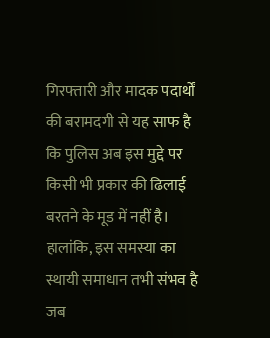गिरफ्तारी और मादक पदार्थों की बरामदगी से यह साफ है कि पुलिस अब इस मुद्दे पर किसी भी प्रकार की ढिलाई बरतने के मूड में नहीं है।
हालांकि, इस समस्या का स्थायी समाधान तभी संभव है जब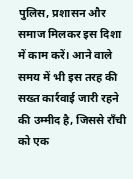पुलिस, प्रशासन और समाज मिलकर इस दिशा में काम करें। आने वाले समय में भी इस तरह की सख्त कार्रवाई जारी रहने की उम्मीद है, जिससे राँची को एक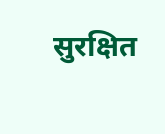सुरक्षित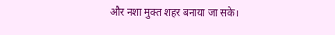और नशा मुक्त शहर बनाया जा सके।